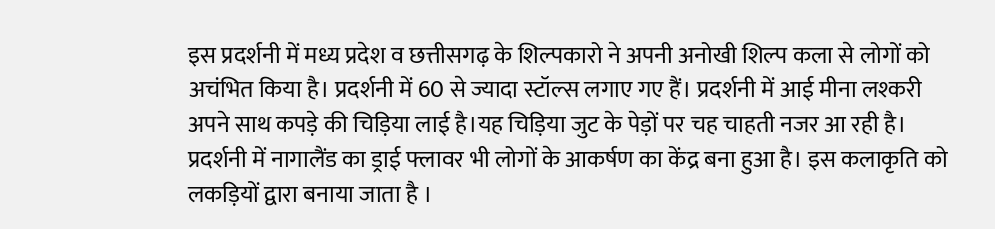इस प्रदर्शनी में मध्य प्रदेश व छत्तीसगढ़ के शिल्पकारो ने अपनी अनोखी शिल्प कला से लोगों को अचंभित किया है। प्रदर्शनी में 60 से ज्यादा स्टॉल्स लगाए गए हैं। प्रदर्शनी में आई मीना लश्करी अपने साथ कपड़े की चिड़िया लाई है।यह चिड़िया जुट के पेड़ों पर चह चाहती नजर आ रही है। प्रदर्शनी में नागालैंड का ड्राई फ्लावर भी लोगों के आकर्षण का केंद्र बना हुआ है। इस कलाकृति को लकड़ियों द्वारा बनाया जाता है ।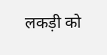लकड़ी को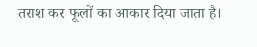तराश कर फूलों का आकार दिया जाता है।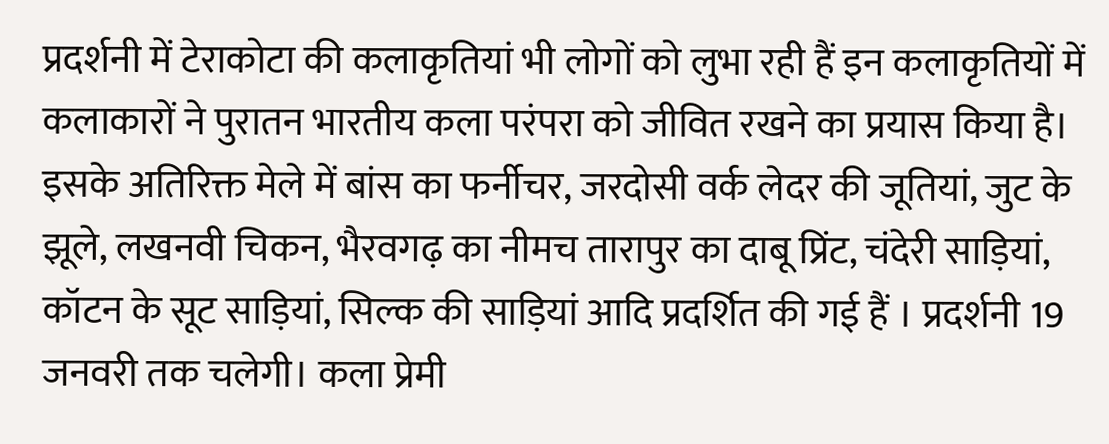प्रदर्शनी में टेराकोटा की कलाकृतियां भी लोगों को लुभा रही हैं इन कलाकृतियों में कलाकारों ने पुरातन भारतीय कला परंपरा को जीवित रखने का प्रयास किया है। इसके अतिरिक्त मेले में बांस का फर्नीचर, जरदोसी वर्क लेदर की जूतियां, जुट के झूले, लखनवी चिकन, भैरवगढ़ का नीमच तारापुर का दाबू प्रिंट, चंदेरी साड़ियां, कॉटन के सूट साड़ियां, सिल्क की साड़ियां आदि प्रदर्शित की गई हैं । प्रदर्शनी 19 जनवरी तक चलेगी। कला प्रेमी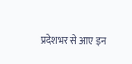प्रदेशभर से आए इन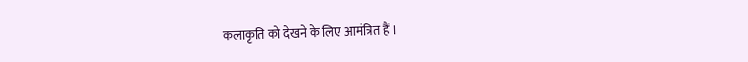कलाकृति को देखने के लिए आमंत्रित हैं ।